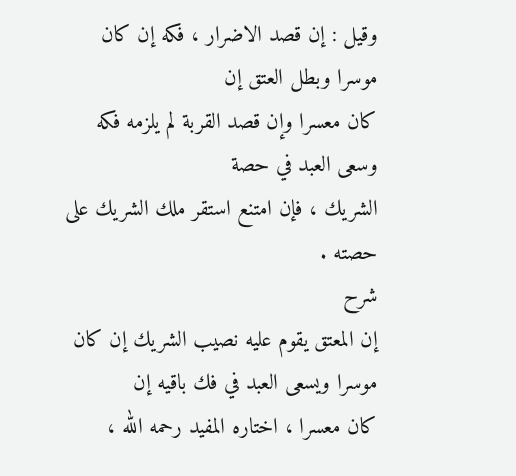وقيل : إن قصد الاضرار ، فكه إن كان موسرا وبطل العتق إن
كان معسرا وإن قصد القربة لم يلزمه فكه وسعى العبد في حصة
الشريك ، فإن امتنع استقر ملك الشريك على حصته .
شرح
إن المعتق يقوم عليه نصيب الشريك إن كان موسرا ويسعى العبد في فك باقيه إن
كان معسرا ، اختاره المفيد رحمه الله ،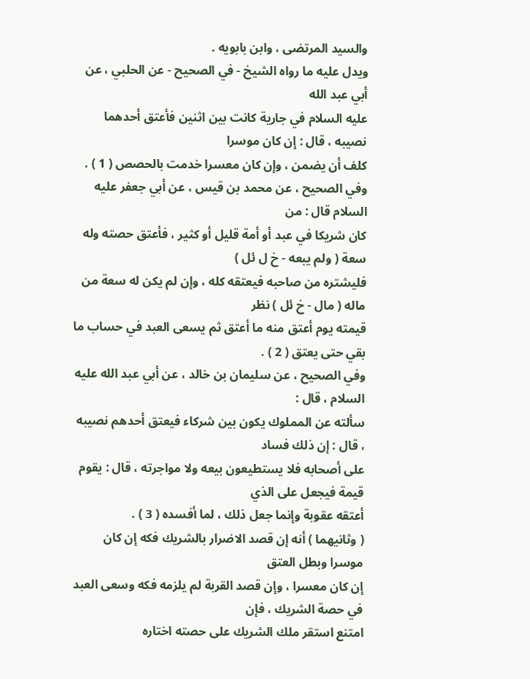والسيد المرتضى ، وابن بابويه .
ويدل عليه ما رواه الشيخ - في الصحيح - عن الحلبي ، عن أبي عبد الله
عليه السلام في جارية كانت بين اثنين فأعتق أحدهما نصيبه ، قال : إن كان موسرا
كلف أن يضمن ، وإن كان معسرا خدمت بالحصص ( 1 ) .
وفي الصحيح ، عن محمد بن قيس ، عن أبي جعفر عليه السلام قال : من
كان شريكا في عبد أو أمة قليل أو كثير ، فأعتق حصته وله سعة ( ولم يبعه - خ ل ئل )
فليشتره من صاحبه فيعتقه كله ، وإن لم يكن له سعة من ماله ( مال - خ ئل ) نظر
قيمته يوم أعتق منه ما أعتق ثم يسعى العبد في حساب ما بقي حتى يعتق ( 2 ) .
وفي الصحيح ، عن سليمان بن خالد ، عن أبي عبد الله عليه السلام ، قال :
سألته عن المملوك يكون بين شركاء فيعتق أحدهم نصيبه ، قال : إن ذلك فساد
على أصحابه فلا يستطيعون بيعه ولا مواجرته ، قال : يقوم قيمة فيجعل على الذي
أعتقه عقوبة وإنما جعل ذلك ، لما أفسده ( 3 ) .
( وثانيهما ) أنه إن قصد الاضرار بالشريك فكه إن كان موسرا وبطل العتق
إن كان معسرا ، وإن قصد القربة لم يلزمه فكه وسعى العبد في حصة الشريك ، فإن
امتنع استقر ملك الشريك على حصته اختاره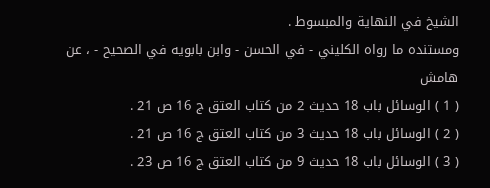الشيخ في النهاية والمبسوط .
ومستنده ما رواه الكليني - في الحسن - وابن بابويه في الصحيح - ، عن
هامش
( 1 ) الوسائل باب 18 حديث 2 من كتاب العتق ج 16 ص 21 .
( 2 ) الوسائل باب 18 حديث 3 من كتاب العتق ج 16 ص 21 .
( 3 ) الوسائل باب 18 حديث 9 من كتاب العتق ج 16 ص 23 .